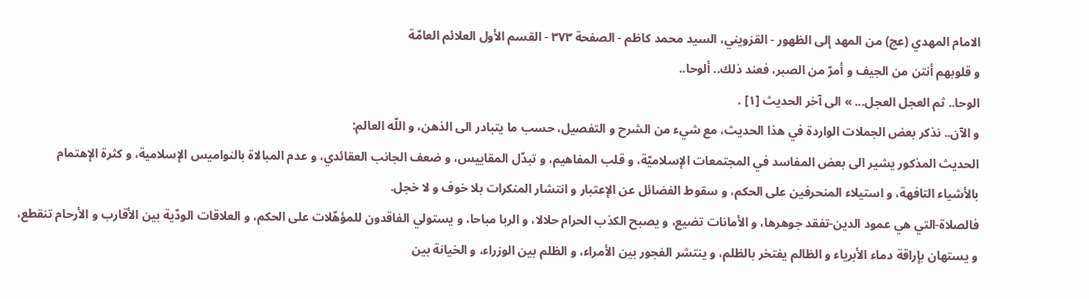الامام المهدي (عج) من المهد إلى الظهور - القزويني، السيد محمد كاظم - الصفحة ٣٧٣ - القسم الأول العلائم العامّة
و قلوبهم أنتن من الجيف و أمرّ من الصبر، فعند ذلك.. ألوحا..
الوحا.. ثم العجل العجل... » الى آخر الحديث [١] .
و الآن.. نذكر بعض الجملات الواردة في هذا الحديث، مع شيء من الشرح و التفصيل، حسب ما يتبادر الى الذهن، و اللّه العالم:
الحديث المذكور يشير الى بعض المفاسد في المجتمعات الإسلاميّة، و قلب المفاهيم، و تبدّل المقاييس، و ضعف الجانب العقائدي، و عدم المبالاة بالنواميس الإسلامية، و كثرة الإهتمام بالأشياء التافهة، و استيلاء المنحرفين على الحكم، و سقوط الفضائل عن الإعتبار و انتشار المنكرات بلا خوف و لا خجل.
فالصلاة-التي هي عمود الدين-تفقد جوهرها، و الأمانات تضيع، و يصبح الكذب الحرام حلالا، و الربا مباحا، و يستولي الفاقدون للمؤهّلات على الحكم، و العلاقات الودّية بين الأقارب و الأرحام تنقطع، و يستهان بإراقة دماء الأبرياء و الظالم يفتخر بالظلم، و ينتشر الفجور بين الأمراء، و الظلم بين الوزراء، و الخيانة بين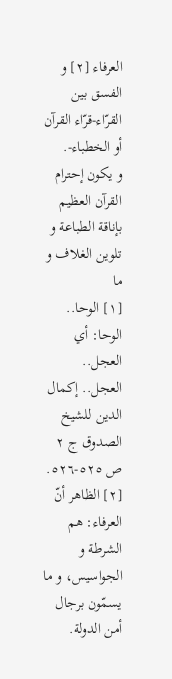العرفاء [٢] و الفسق بين القرّاء-قرّاء القرآن أو الخطباء-.
و يكون إحترام القرآن العظيم بإناقة الطباعة و تلوين الغلاف و ما
[١] الوحا.. الوحا: أي العجل.. العجل.. إكمال الدين للشيخ الصدوق ج ٢ ص ٥٢٥-٥٢٦.
[٢] الظاهر أنّ العرفاء: هم الشرطة و الجواسيس، و ما يسمّون برجال أمن الدولة.